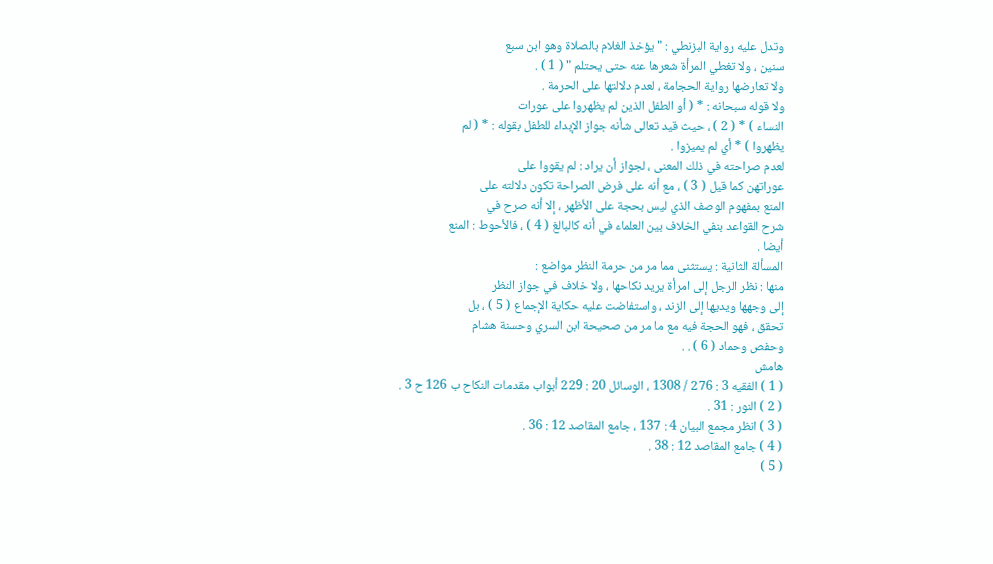وتدل عليه رواية البزنطي : " يؤخذ الغلام بالصلاة وهو ابن سبع
سنين ، ولا تغطي المرأة شعرها عنه حتى يحتلم " ( 1 ) .
ولا تعارضها رواية الحجامة ، لعدم دلالتها على الحرمة .
ولا قوله سبحانه : * ( أو الطفل الذين لم يظهروا على عورات
النساء ) * ( 2 ) ، حيث قيد تعالى شأنه جواز الإبداء للطفل بقوله : * ( لم
يظهروا ) * أي لم يميزوا .
لعدم صراحته في ذلك المعنى ، لجواز أن يراد : لم يقووا على
عوراتهن كما قيل ( 3 ) ، مع أنه على فرض الصراحة تكون دلالته على
المنع بمفهوم الوصف الذي ليس بحجة على الأظهر ، إلا أنه صرح في
شرح القواعد بنفي الخلاف بين العلماء في أنه كالبالغ ( 4 ) ، فالأحوط : المنع
أيضا .
المسألة الثانية : يستثنى مما مر من حرمة النظر مواضع :
منها : نظر الرجل إلى امرأة يريد نكاحها ، ولا خلاف في جواز النظر
إلى وجهها ويديها إلى الزند ، واستفاضت عليه حكاية الإجماع ( 5 ) ، بل
تحقق ، فهو الحجة فيه مع ما مر من صحيحة ابن السري وحسنة هشام
وحفص وحماد ( 6 ) . .
هامش
( 1 ) الفقيه 3 : 276 / 1308 ، الوسائل 20 : 229 أبواب مقدمات النكاح ب 126 ح 3 .
( 2 ) النور : 31 .
( 3 ) انظر مجمع البيان 4 : 137 ، جامع المقاصد 12 : 36 .
( 4 ) جامع المقاصد 12 : 38 .
( 5 )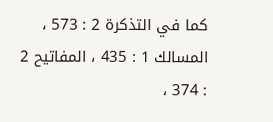كما في التذكرة 2 : 573 ، المسالك 1 : 435 ، المفاتيح 2 : 374 ،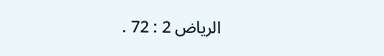الرياض 2 : 72 .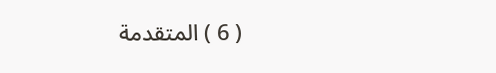( 6 ) المتقدمة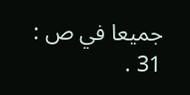جميعا في ص : 31 .